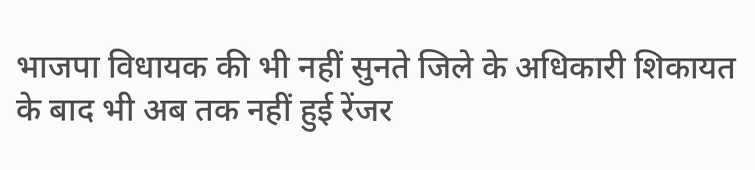भाजपा विधायक की भी नहीं सुनते जिले के अधिकारी शिकायत के बाद भी अब तक नहीं हुई रेंजर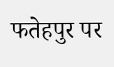फतेहपुर पर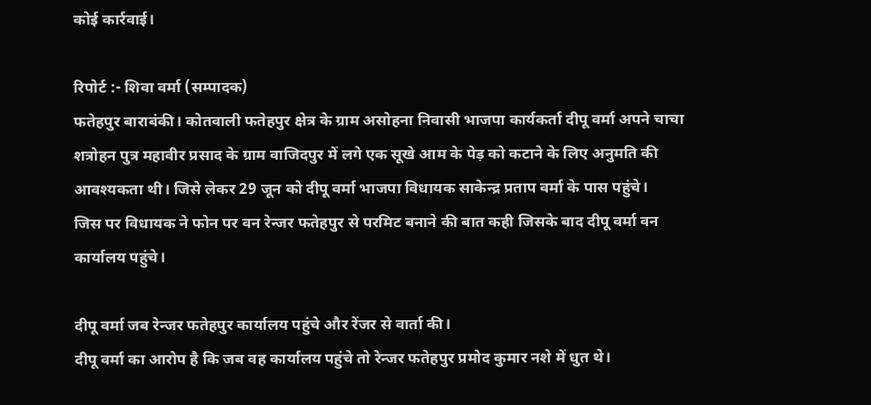कोई कार्रवाई।

रिपोर्ट :- शिवा वर्मा (सम्पादक)
फतेहपुर बाराबंकी। कोतवाली फतेहपुर क्षेत्र के ग्राम असोहना निवासी भाजपा कार्यकर्ता दीपू वर्मा अपने चाचा शत्रोहन पुत्र महावीर प्रसाद के ग्राम वाजिदपुर में लगे एक सूखे आम के पेड़ को कटाने के लिए अनुमति की आवश्यकता थी। जिसे लेकर 29 जून को दीपू वर्मा भाजपा विधायक साकेन्द्र प्रताप वर्मा के पास पहुंचे।
जिस पर विधायक ने फोन पर वन रेन्जर फतेहपुर से परमिट बनाने की बात कही जिसके बाद दीपू वर्मा वन कार्यालय पहुंचे।

दीपू वर्मा जब रेन्जर फतेहपुर कार्यालय पहुंचे और रेंजर से वार्ता की।
दीपू वर्मा का आरोप है कि जब वह कार्यालय पहुंचे तो रेन्जर फतेहपुर प्रमोद कुमार नशे में धुत थे।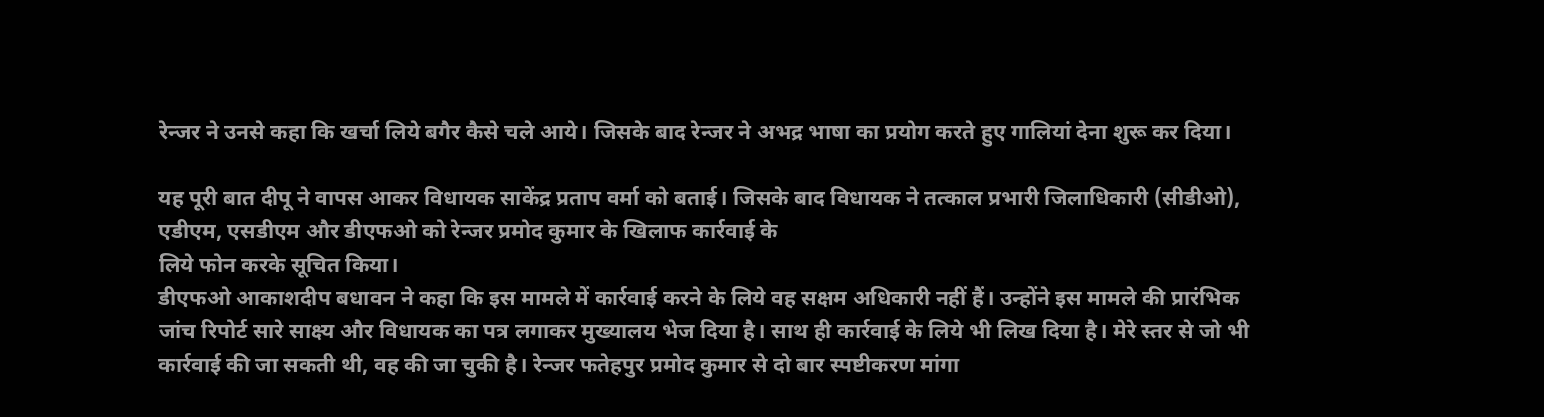रेन्जर ने उनसे कहा कि खर्चा लिये बगैर कैसे चले आये। जिसके बाद रेन्जर ने अभद्र भाषा का प्रयोग करते हुए गालियां देना शुरू कर दिया।

यह पूरी बात दीपू ने वापस आकर विधायक साकेंद्र प्रताप वर्मा को बताई। जिसके बाद विधायक ने तत्काल प्रभारी जिलाधिकारी (सीडीओ), एडीएम, एसडीएम और डीएफओ को रेन्जर प्रमोद कुमार के खिलाफ कार्रवाई के
लिये फोन करके सूचित किया।
डीएफओ आकाशदीप बधावन ने कहा कि इस मामले में कार्रवाई करने के लिये वह सक्षम अधिकारी नहीं हैं। उन्होंने इस मामले की प्रारंभिक जांच रिपोर्ट सारे साक्ष्य और विधायक का पत्र लगाकर मुख्यालय भेज दिया है। साथ ही कार्रवाई के लिये भी लिख दिया है। मेरे स्तर से जो भी कार्रवाई की जा सकती थी, वह की जा चुकी है। रेन्जर फतेहपुर प्रमोद कुमार से दो बार स्पष्टीकरण मांगा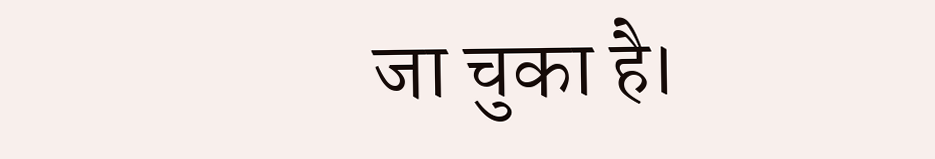जा चुका है।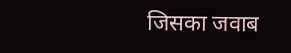जिसका जवाब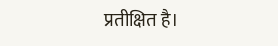प्रतीक्षित है।